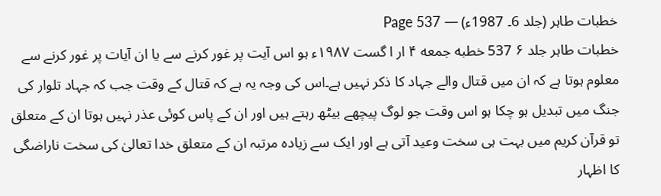خطبات طاہر (جلد 6۔ 1987ء) — Page 537
خطبات طاہر جلد ۶ 537 خطبه جمعه ۴ ار ا گست ۱۹۸۷ء ہو اس آیت پر غور کرنے سے یا ان آیات پر غور کرنے سے معلوم ہوتا ہے کہ ان میں قتال والے جہاد کا ذکر نہیں ہے۔اس کی وجہ یہ ہے کہ قتال کے وقت جب کہ جہاد تلوار کی جنگ میں تبدیل ہو چکا ہو اس وقت جو لوگ پیچھے بیٹھ رہتے ہیں اور ان کے پاس کوئی عذر نہیں ہوتا ان کے متعلق تو قرآن کریم میں بہت ہی سخت وعید آتی ہے اور ایک سے زیادہ مرتبہ ان کے متعلق خدا تعالیٰ کی سخت ناراضگی کا اظہار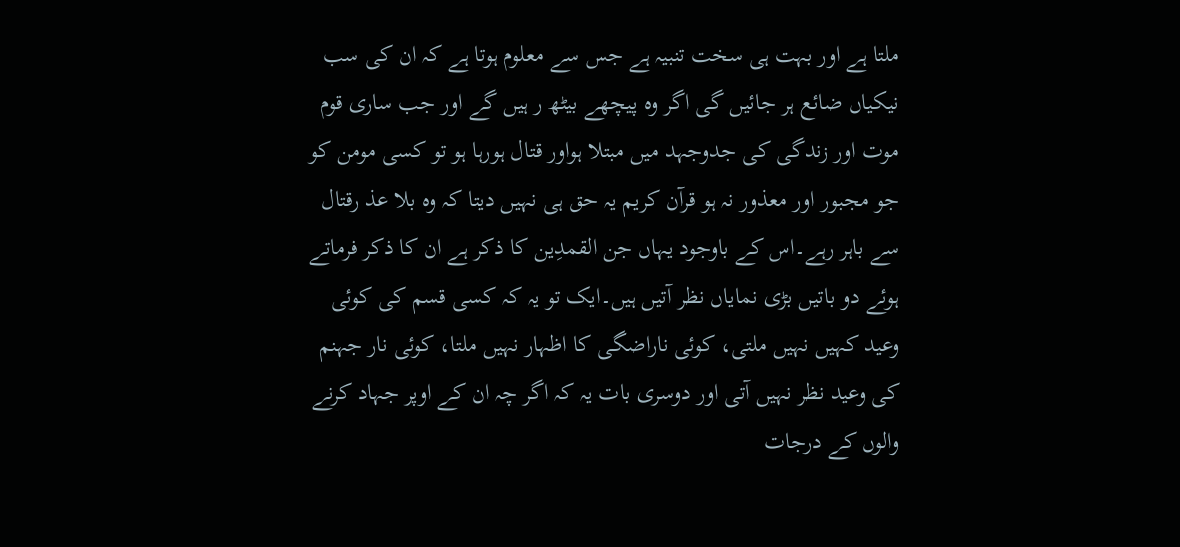ملتا ہے اور بہت ہی سخت تنبیہ ہے جس سے معلوم ہوتا ہے کہ ان کی سب نیکیاں ضائع ہر جائیں گی اگر وہ پیچھے بیٹھ ر ہیں گے اور جب ساری قوم موت اور زندگی کی جدوجہد میں مبتلا ہواور قتال ہورہا ہو تو کسی مومن کو جو مجبور اور معذور نہ ہو قرآن کریم یہ حق ہی نہیں دیتا کہ وہ بلا عذ رقتال سے باہر رہے۔اس کے باوجود یہاں جن القمدِین کا ذکر ہے ان کا ذکر فرماتے ہوئے دو باتیں بڑی نمایاں نظر آتیں ہیں۔ایک تو یہ کہ کسی قسم کی کوئی وعید کہیں نہیں ملتی، کوئی ناراضگی کا اظہار نہیں ملتا، کوئی نار جہنم کی وعید نظر نہیں آتی اور دوسری بات یہ کہ اگر چہ ان کے اوپر جہاد کرنے والوں کے درجات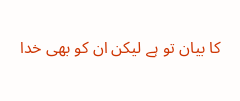کا بیان تو ہے لیکن ان کو بھی خدا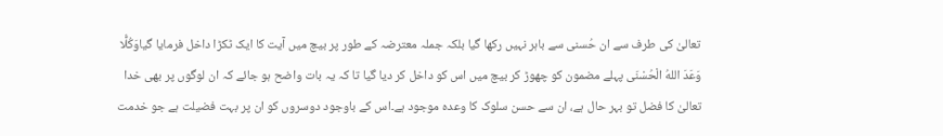تعالیٰ کی طرف سے ان حُسنی سے باہر نہیں رکھا گیا بلکہ جملہ معترضہ کے طور پر بیچ میں آیت کا ایک ٹکڑا داخل فرمایا گیاوَكُلًّا وَعَدَ اللهُ الْحُسْنَى پہلے مضمون کو چھوڑ کر بیچ میں اس کو داخل کر دیا گیا تا کہ یہ بات واضح ہو جائے کہ ان لوگوں پر بھی خدا تعالیٰ کا فضل تو بہر حال ہے، ان سے حسن سلوک کا وعدہ موجود ہے۔اس کے باوجود دوسروں کو ان پر بہت فضیلت ہے جو خدمت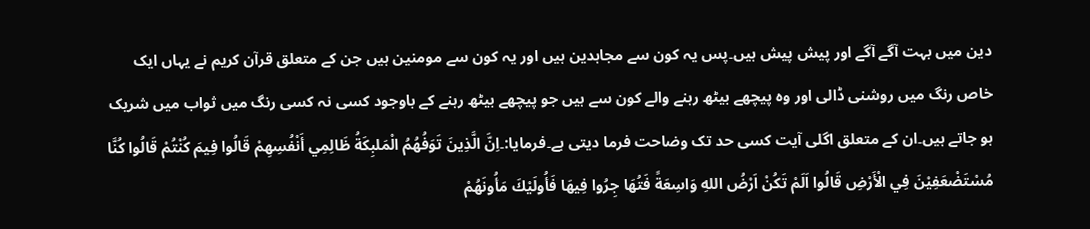دین میں بہت آگے آگے اور پیش پیش ہیں۔پس یہ کون سے مجاہدین ہیں اور یہ کون سے مومنین ہیں جن کے متعلق قرآن کریم نے یہاں ایک خاص رنگ میں روشنی ڈالی اور وہ پیچھے بیٹھ رہنے والے کون سے ہیں جو پیچھے بیٹھ رہنے کے باوجود کسی نہ کسی رنگ میں ثواب میں شریک ہو جاتے ہیں۔ان کے متعلق اگلی آیت کسی حد تک وضاحت فرما دیتی ہے۔فرمایا:۔اِنَّ الَّذِينَ تَوَفُهُمُ الْمَلبِكَةُ ظَالِمِي أَنْفُسِهِمْ قَالُوا فِيمَ كُنْتُمْ قَالُوا كُنَّا مُسْتَضْعَفِيْنَ فِي الْأَرْضِ قَالُوا اَلَمْ تَكُنْ اَرْضُ اللهِ وَاسِعَةً فَتُهَا جِرُوا فِيهَا فَأُولَيْكَ مَأُونَهُمْ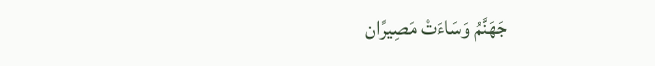جَهَنَّمُ وَسَاءَتْ مَصِيرًان